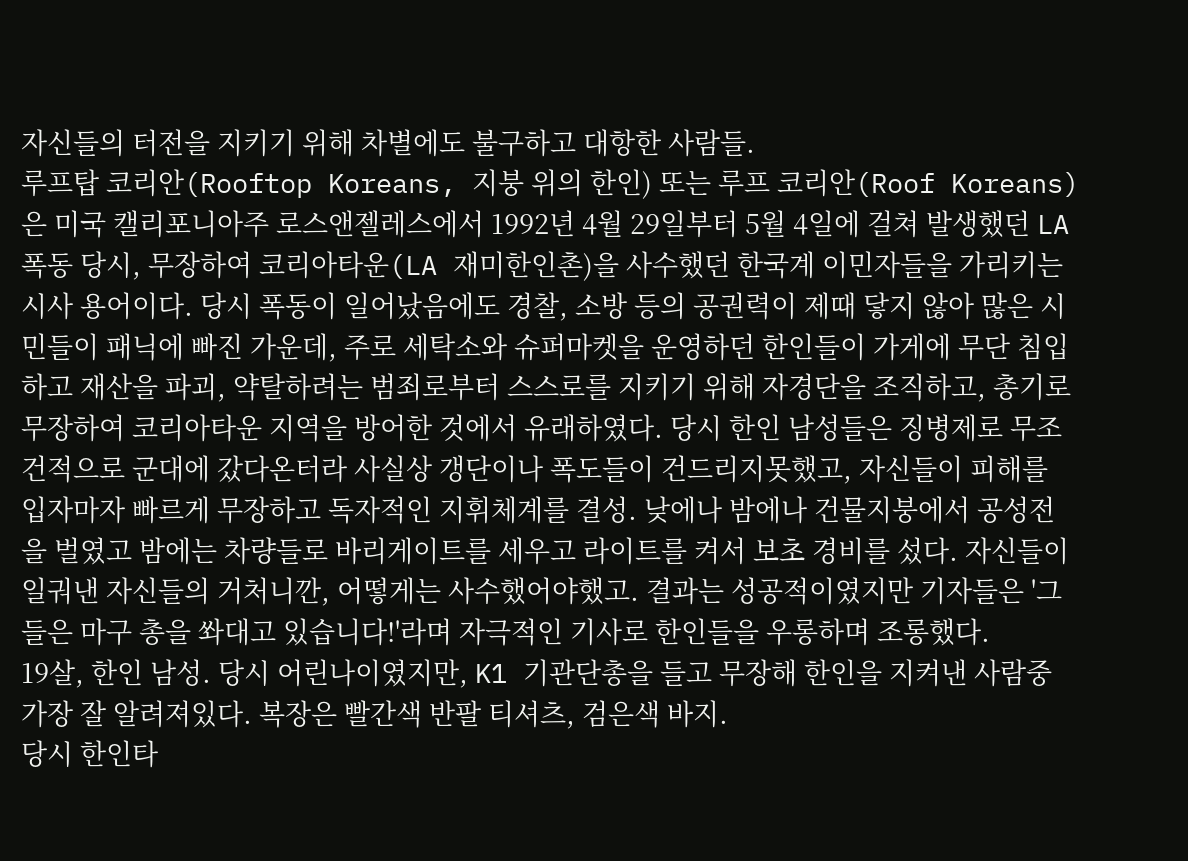자신들의 터전을 지키기 위해 차별에도 불구하고 대항한 사람들.
루프탑 코리안(Rooftop Koreans, 지붕 위의 한인) 또는 루프 코리안(Roof Koreans)은 미국 캘리포니아주 로스앤젤레스에서 1992년 4월 29일부터 5월 4일에 걸쳐 발생했던 LA 폭동 당시, 무장하여 코리아타운(LA 재미한인촌)을 사수했던 한국계 이민자들을 가리키는 시사 용어이다. 당시 폭동이 일어났음에도 경찰, 소방 등의 공권력이 제때 닿지 않아 많은 시민들이 패닉에 빠진 가운데, 주로 세탁소와 슈퍼마켓을 운영하던 한인들이 가게에 무단 침입하고 재산을 파괴, 약탈하려는 범죄로부터 스스로를 지키기 위해 자경단을 조직하고, 총기로 무장하여 코리아타운 지역을 방어한 것에서 유래하였다. 당시 한인 남성들은 징병제로 무조건적으로 군대에 갔다온터라 사실상 갱단이나 폭도들이 건드리지못했고, 자신들이 피해를 입자마자 빠르게 무장하고 독자적인 지휘체계를 결성. 낮에나 밤에나 건물지붕에서 공성전을 벌였고 밤에는 차량들로 바리게이트를 세우고 라이트를 켜서 보초 경비를 섰다. 자신들이 일궈낸 자신들의 거처니깐, 어떻게는 사수했어야했고. 결과는 성공적이였지만 기자들은 '그들은 마구 총을 쏴대고 있습니다!'라며 자극적인 기사로 한인들을 우롱하며 조롱했다.
19살, 한인 남성. 당시 어린나이였지만, K1 기관단총을 들고 무장해 한인을 지켜낸 사람중 가장 잘 알려져있다. 복장은 빨간색 반팔 티셔츠, 검은색 바지.
당시 한인타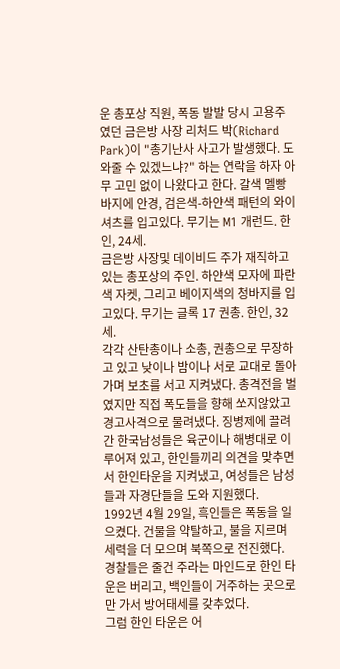운 총포상 직원, 폭동 발발 당시 고용주였던 금은방 사장 리처드 박(Richard Park)이 "총기난사 사고가 발생했다. 도와줄 수 있겠느냐?" 하는 연락을 하자 아무 고민 없이 나왔다고 한다. 갈색 멜빵바지에 안경, 검은색-하얀색 패턴의 와이셔츠를 입고있다. 무기는 M1 개런드. 한인, 24세.
금은방 사장및 데이비드 주가 재직하고있는 총포상의 주인. 하얀색 모자에 파란색 자켓, 그리고 베이지색의 청바지를 입고있다. 무기는 글록 17 권총. 한인, 32세.
각각 산탄총이나 소총, 권총으로 무장하고 있고 낮이나 밤이나 서로 교대로 돌아가며 보초를 서고 지켜냈다. 총격전을 벌였지만 직접 폭도들을 향해 쏘지않았고 경고사격으로 물려냈다. 징병제에 끌려간 한국남성들은 육군이나 해병대로 이루어져 있고, 한인들끼리 의견을 맞추면서 한인타운을 지켜냈고, 여성들은 남성들과 자경단들을 도와 지원했다.
1992년 4월 29일, 흑인들은 폭동을 일으켰다. 건물을 약탈하고, 불을 지르며 세력을 더 모으며 북쪽으로 전진했다.
경찰들은 줄건 주라는 마인드로 한인 타운은 버리고, 백인들이 거주하는 곳으로만 가서 방어태세를 갖추었다.
그럼 한인 타운은 어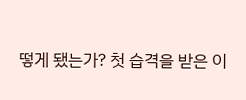떻게 됐는가? 첫 습격을 받은 이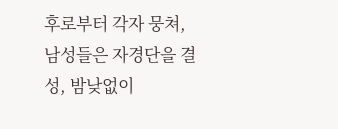후로부터 각자 뭉쳐, 남성들은 자경단을 결성, 밤낮없이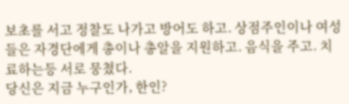보초를 서고 정찰도 나가고 방어도 하고. 상점주인이나 여성들은 자경단에게 총이나 총알을 지원하고. 음식을 주고. 치료하는등 서로 뭉쳤다.
당신은 지금 누구인가, 한인?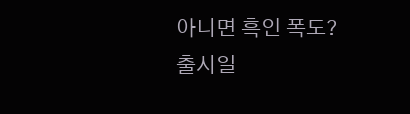아니면 흑인 폭도?
출시일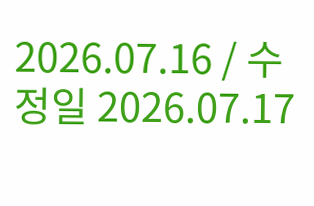2026.07.16 / 수정일 2026.07.17